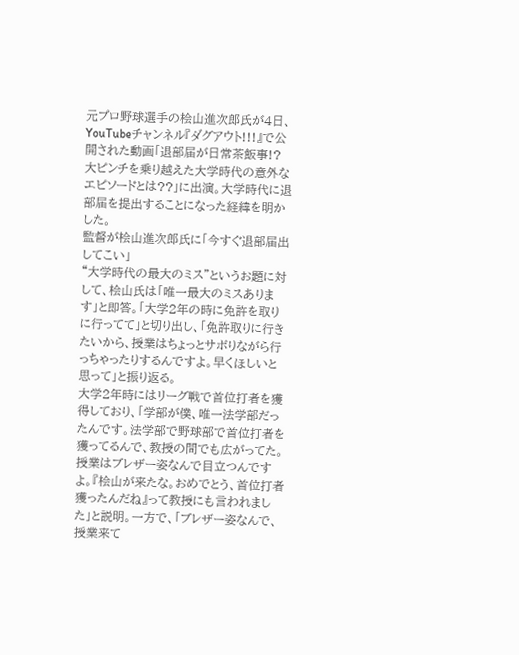元プロ野球選手の桧山進次郎氏が4日、YouTubeチャンネル『ダグアウト!!!』で公開された動画「退部届が日常茶飯事!? 大ピンチを乗り越えた大学時代の意外なエピソードとは??」に出演。大学時代に退部届を提出することになった経緯を明かした。
監督が桧山進次郎氏に「今すぐ退部届出してこい」
“大学時代の最大のミス”というお題に対して、桧山氏は「唯一最大のミスあります」と即答。「大学2年の時に免許を取りに行ってて」と切り出し、「免許取りに行きたいから、授業はちょっとサボりながら行っちゃったりするんですよ。早くほしいと思って」と振り返る。
大学2年時にはリーグ戦で首位打者を獲得しており、「学部が僕、唯一法学部だったんです。法学部で野球部で首位打者を獲ってるんで、教授の間でも広がってた。授業はブレザー姿なんで目立つんですよ。『桧山が来たな。おめでとう、首位打者獲ったんだね』って教授にも言われました」と説明。一方で、「ブレザー姿なんで、授業来て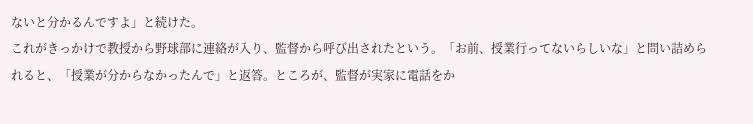ないと分かるんですよ」と続けた。
これがきっかけで教授から野球部に連絡が入り、監督から呼び出されたという。「お前、授業行ってないらしいな」と問い詰められると、「授業が分からなかったんで」と返答。ところが、監督が実家に電話をか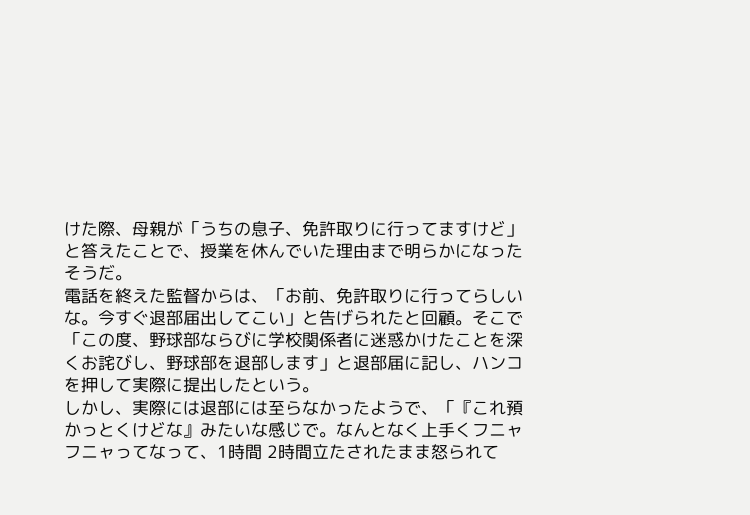けた際、母親が「うちの息子、免許取りに行ってますけど」と答えたことで、授業を休んでいた理由まで明らかになったそうだ。
電話を終えた監督からは、「お前、免許取りに行ってらしいな。今すぐ退部届出してこい」と告げられたと回顧。そこで「この度、野球部ならびに学校関係者に迷惑かけたことを深くお詫びし、野球部を退部します」と退部届に記し、ハンコを押して実際に提出したという。
しかし、実際には退部には至らなかったようで、「『これ預かっとくけどな』みたいな感じで。なんとなく上手くフニャフニャってなって、1時間 2時間立たされたまま怒られて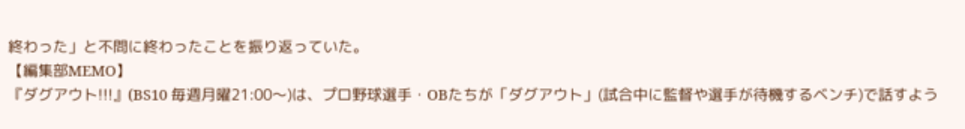終わった」と不問に終わったことを振り返っていた。
【編集部MEMO】
『ダグアウト!!!』(BS10 毎週月曜21:00〜)は、プロ野球選手・OBたちが「ダグアウト」(試合中に監督や選手が待機するベンチ)で話すよう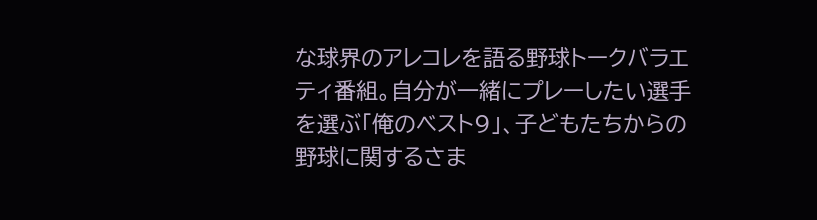な球界のアレコレを語る野球トークバラエティ番組。自分が一緒にプレーしたい選手を選ぶ「俺のベスト9」、子どもたちからの野球に関するさま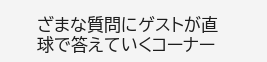ざまな質問にゲストが直球で答えていくコーナー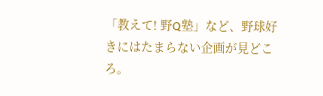「教えて! 野Q塾」など、野球好きにはたまらない企画が見どころ。